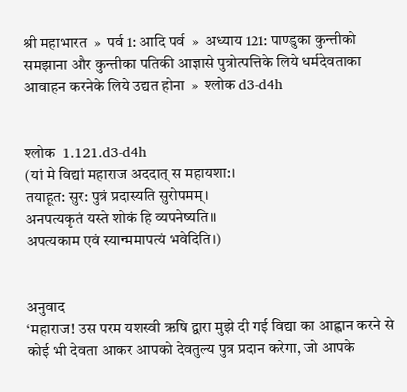श्री महाभारत  »  पर्व 1: आदि पर्व  »  अध्याय 121: पाण्डुका कुन्तीको समझाना और कुन्तीका पतिकी आज्ञासे पुत्रोत्पत्तिके लिये धर्मदेवताका आवाहन करनेके लिये उद्यत होना  »  श्लोक d3-d4h


श्लोक  1.121.d3-d4h
(यां मे विद्यां महाराज अददात् स महायशा:।
तयाहूत: सुर: पुत्रं प्रदास्यति सुरोपमम्।
अनपत्यकृतं यस्ते शोकं हि व्यपनेष्यति॥
अपत्यकाम एवं स्यान्ममापत्यं भवेदिति।)


अनुवाद
‘महाराज! उस परम यशस्वी ऋषि द्वारा मुझे दी गई विद्या का आह्वान करने से कोई भी देवता आकर आपको देवतुल्य पुत्र प्रदान करेगा, जो आपके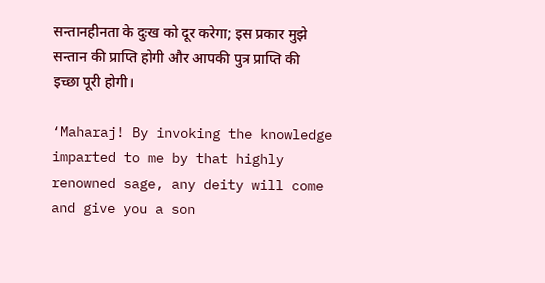सन्तानहीनता के दुःख को दूर करेगा; इस प्रकार मुझे सन्तान की प्राप्ति होगी और आपकी पुत्र प्राप्ति की इच्छा पूरी होगी।

‘Maharaj! By invoking the knowledge imparted to me by that highly renowned sage, any deity will come and give you a son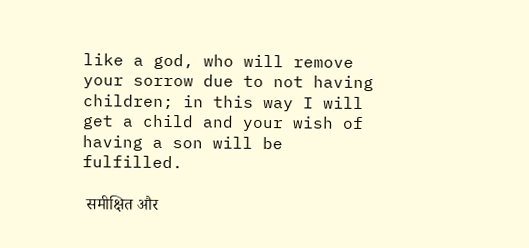like a god, who will remove your sorrow due to not having children; in this way I will get a child and your wish of having a son will be fulfilled.

 समीक्षित और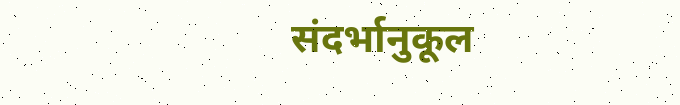संदर्भानुकूल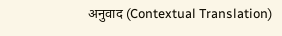अनुवाद (Contextual Translation)